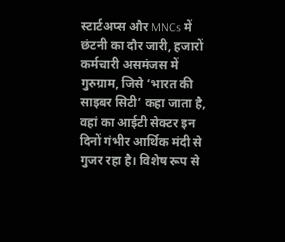स्टार्टअप्स और MNCs में छंटनी का दौर जारी, हजारों कर्मचारी असमंजस में
गुरुग्राम, जिसे ‘भारत की साइबर सिटी’ कहा जाता है, वहां का आईटी सेक्टर इन दिनों गंभीर आर्थिक मंदी से गुजर रहा है। विशेष रूप से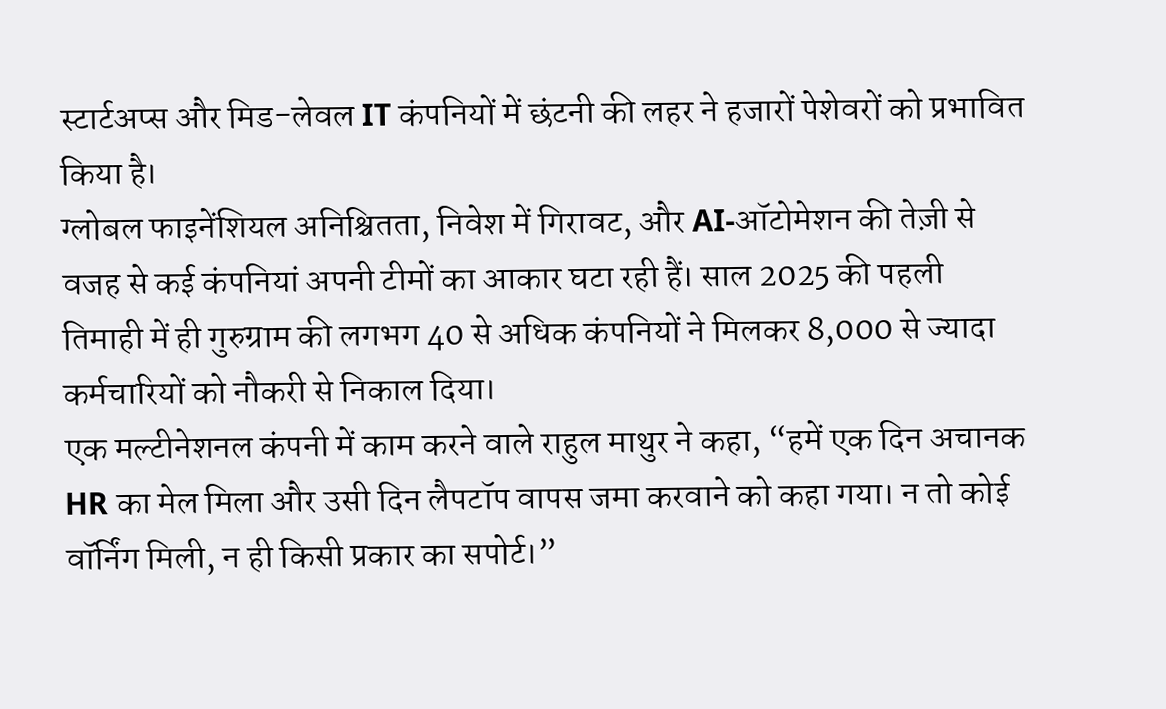स्टार्टअप्स और मिड-लेवल IT कंपनियों में छंटनी की लहर ने हजारों पेशेवरों को प्रभावित किया है।
ग्लोबल फाइनेंशियल अनिश्चितता, निवेश में गिरावट, और AI-ऑटोमेशन की तेज़ी से वजह से कई कंपनियां अपनी टीमों का आकार घटा रही हैं। साल 2025 की पहली तिमाही में ही गुरुग्राम की लगभग 40 से अधिक कंपनियों ने मिलकर 8,000 से ज्यादा कर्मचारियों को नौकरी से निकाल दिया।
एक मल्टीनेशनल कंपनी में काम करने वाले राहुल माथुर ने कहा, “हमें एक दिन अचानक HR का मेल मिला और उसी दिन लैपटॉप वापस जमा करवाने को कहा गया। न तो कोई वॉर्निंग मिली, न ही किसी प्रकार का सपोर्ट।”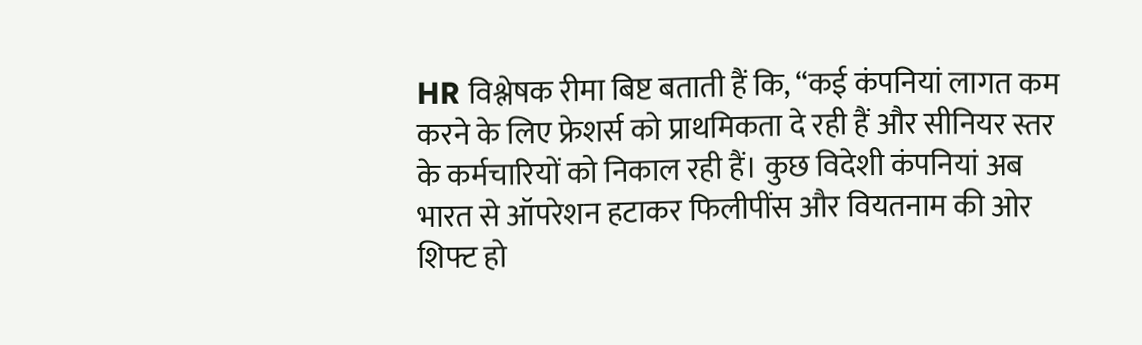HR विश्लेषक रीमा बिष्ट बताती हैं कि, “कई कंपनियां लागत कम करने के लिए फ्रेशर्स को प्राथमिकता दे रही हैं और सीनियर स्तर के कर्मचारियों को निकाल रही हैं। कुछ विदेशी कंपनियां अब भारत से ऑपरेशन हटाकर फिलीपींस और वियतनाम की ओर शिफ्ट हो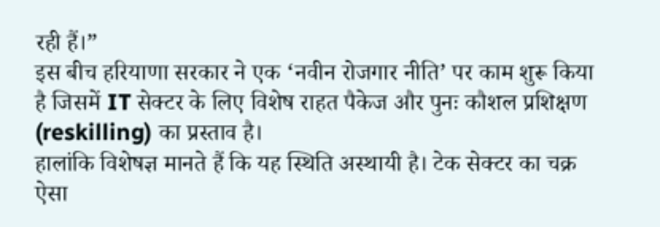रही हैं।”
इस बीच हरियाणा सरकार ने एक ‘नवीन रोजगार नीति’ पर काम शुरू किया है जिसमें IT सेक्टर के लिए विशेष राहत पैकेज और पुनः कौशल प्रशिक्षण (reskilling) का प्रस्ताव है।
हालांकि विशेषज्ञ मानते हैं कि यह स्थिति अस्थायी है। टेक सेक्टर का चक्र ऐसा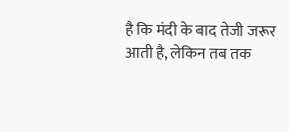है कि मंदी के बाद तेजी जरूर आती है, लेकिन तब तक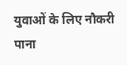युवाओं के लिए नौकरी पाना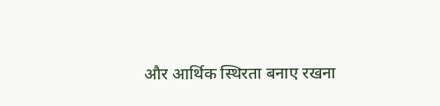और आर्थिक स्थिरता बनाए रखना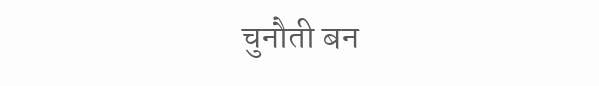चुनौती बन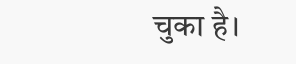चुका है।